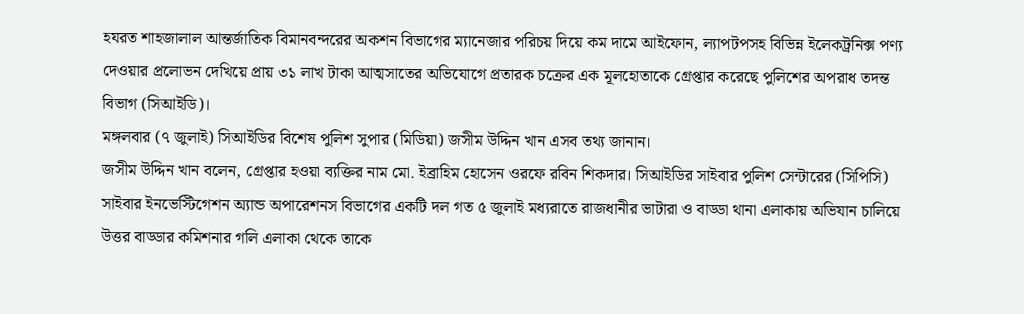হযরত শাহজালাল আন্তর্জাতিক বিমানবন্দরের অকশন বিভাগের ম্যানেজার পরিচয় দিয়ে কম দামে আইফোন, ল্যাপটপসহ বিভিন্ন ইলেকট্রনিক্স পণ্য দেওয়ার প্রলোভন দেখিয়ে প্রায় ৩১ লাখ টাকা আত্মসাতের অভিযোগে প্রতারক চক্রের এক মূলহোতাকে গ্রেপ্তার করেছে পুলিশের অপরাধ তদন্ত বিভাগ (সিআইডি)।
মঙ্গলবার (৭ জুলাই) সিআইডির বিশেষ পুলিশ সুপার (মিডিয়া) জসীম উদ্দিন খান এসব তথ্য জানান।
জসীম উদ্দিন খান বলেন, গ্রেপ্তার হওয়া ব্যক্তির নাম মো. ইব্রাহিম হোসেন ওরফে রবিন শিকদার। সিআইডির সাইবার পুলিশ সেন্টারের (সিপিসি) সাইবার ইনভেস্টিগেশন অ্যান্ড অপারেশনস বিভাগের একটি দল গত ৫ জুলাই মধ্যরাতে রাজধানীর ভাটারা ও বাড্ডা থানা এলাকায় অভিযান চালিয়ে উত্তর বাড্ডার কমিশনার গলি এলাকা থেকে তাকে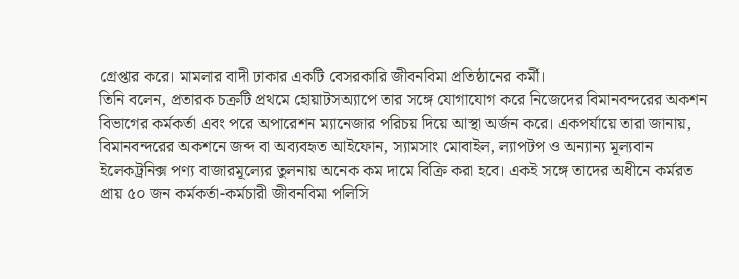গ্রেপ্তার করে। মামলার বাদী ঢাকার একটি বেসরকারি জীবনবিমা প্রতিষ্ঠানের কর্মী।
তিনি বলেন, প্রতারক চক্রটি প্রথমে হোয়াটসঅ্যাপে তার সঙ্গে যোগাযোগ করে নিজেদের বিমানবন্দরের অকশন বিভাগের কর্মকর্তা এবং পরে অপারেশন ম্যানেজার পরিচয় দিয়ে আস্থা অর্জন করে। একপর্যায়ে তারা জানায়, বিমানবন্দরের অকশনে জব্দ বা অব্যবহৃত আইফোন, স্যামসাং মোবাইল, ল্যাপটপ ও অন্যান্য মূল্যবান ইলেকট্রনিক্স পণ্য বাজারমূল্যের তুলনায় অনেক কম দামে বিক্রি করা হবে। একই সঙ্গে তাদের অধীনে কর্মরত প্রায় ৫০ জন কর্মকর্তা-কর্মচারী জীবনবিমা পলিসি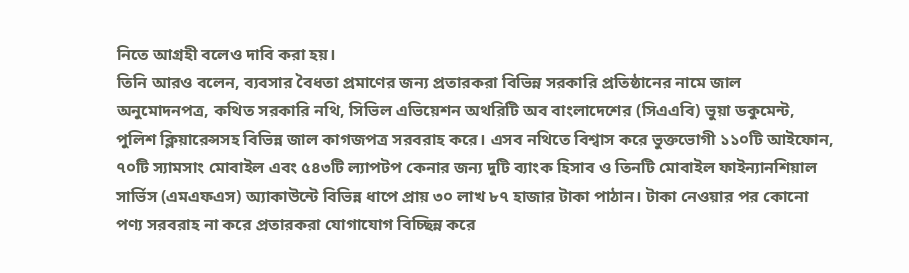নিতে আগ্রহী বলেও দাবি করা হয়।
তিনি আরও বলেন, ব্যবসার বৈধতা প্রমাণের জন্য প্রতারকরা বিভিন্ন সরকারি প্রতিষ্ঠানের নামে জাল অনুমোদনপত্র, কথিত সরকারি নথি, সিভিল এভিয়েশন অথরিটি অব বাংলাদেশের (সিএএবি) ভুয়া ডকুমেন্ট, পুলিশ ক্লিয়ারেন্সসহ বিভিন্ন জাল কাগজপত্র সরবরাহ করে। এসব নথিতে বিশ্বাস করে ভুক্তভোগী ১১০টি আইফোন, ৭০টি স্যামসাং মোবাইল এবং ৫৪৩টি ল্যাপটপ কেনার জন্য দুটি ব্যাংক হিসাব ও তিনটি মোবাইল ফাইন্যানশিয়াল সার্ভিস (এমএফএস) অ্যাকাউন্টে বিভিন্ন ধাপে প্রায় ৩০ লাখ ৮৭ হাজার টাকা পাঠান। টাকা নেওয়ার পর কোনো পণ্য সরবরাহ না করে প্রতারকরা যোগাযোগ বিচ্ছিন্ন করে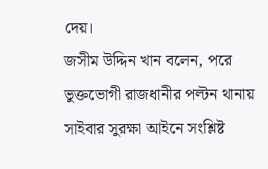দেয়।
জসীম উদ্দিন খান বলেন, পরে ভুক্তভোগী রাজধানীর পল্টন থানায় সাইবার সুরক্ষা আইনে সংশ্লিষ্ট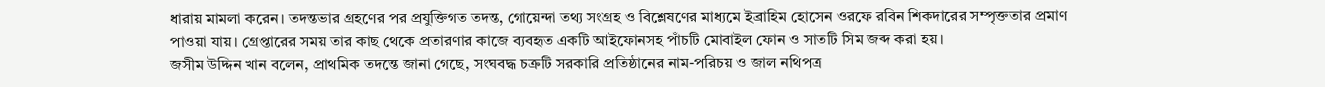ধারায় মামলা করেন। তদন্তভার গ্রহণের পর প্রযুক্তিগত তদন্ত, গোয়েন্দা তথ্য সংগ্রহ ও বিশ্লেষণের মাধ্যমে ইব্রাহিম হোসেন ওরফে রবিন শিকদারের সম্পৃক্ততার প্রমাণ পাওয়া যায়। গ্রেপ্তারের সময় তার কাছ থেকে প্রতারণার কাজে ব্যবহৃত একটি আইফোনসহ পাঁচটি মোবাইল ফোন ও সাতটি সিম জব্দ করা হয়।
জসীম উদ্দিন খান বলেন, প্রাথমিক তদন্তে জানা গেছে, সংঘবদ্ধ চক্রটি সরকারি প্রতিষ্ঠানের নাম-পরিচয় ও জাল নথিপত্র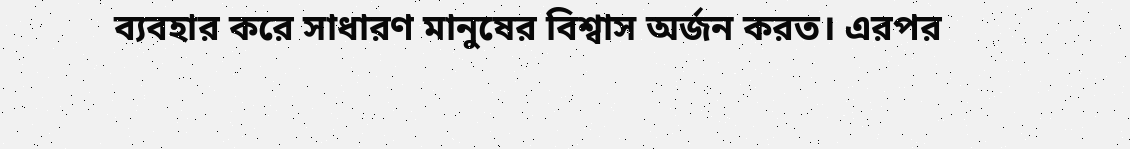ব্যবহার করে সাধারণ মানুষের বিশ্বাস অর্জন করত। এরপর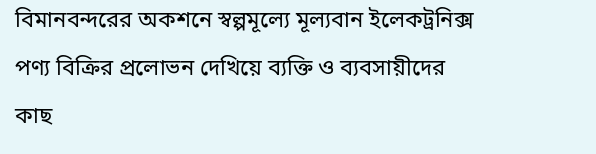বিমানবন্দরের অকশনে স্বল্পমূল্যে মূল্যবান ইলেকট্রনিক্স পণ্য বিক্রির প্রলোভন দেখিয়ে ব্যক্তি ও ব্যবসায়ীদের কাছ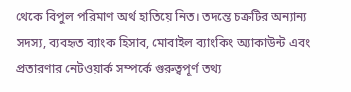থেকে বিপুল পরিমাণ অর্থ হাতিয়ে নিত। তদন্তে চক্রটির অন্যান্য সদস্য, ব্যবহৃত ব্যাংক হিসাব, মোবাইল ব্যাংকিং অ্যাকাউন্ট এবং প্রতারণার নেটওয়ার্ক সম্পর্কে গুরুত্বপূর্ণ তথ্য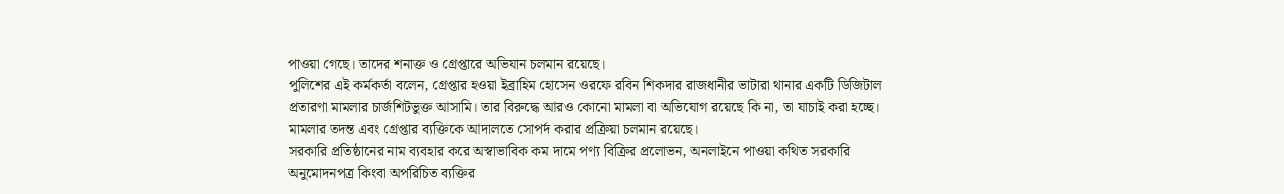পাওয়া গেছে। তাদের শনাক্ত ও গ্রেপ্তারে অভিযান চলমান রয়েছে।
পুলিশের এই কর্মকর্তা বলেন, গ্রেপ্তার হওয়া ইব্রাহিম হোসেন ওরফে রবিন শিকদার রাজধানীর ভাটারা থানার একটি ডিজিটাল প্রতারণা মামলার চার্জশিটভুক্ত আসামি। তার বিরুদ্ধে আরও কোনো মামলা বা অভিযোগ রয়েছে কি না, তা যাচাই করা হচ্ছে। মামলার তদন্ত এবং গ্রেপ্তার ব্যক্তিকে আদালতে সোপর্দ করার প্রক্রিয়া চলমান রয়েছে।
সরকারি প্রতিষ্ঠানের নাম ব্যবহার করে অস্বাভাবিক কম দামে পণ্য বিক্রির প্রলোভন, অনলাইনে পাওয়া কথিত সরকারি অনুমোদনপত্র কিংবা অপরিচিত ব্যক্তির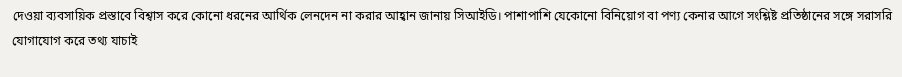দেওয়া ব্যবসায়িক প্রস্তাবে বিশ্বাস করে কোনো ধরনের আর্থিক লেনদেন না করার আহ্বান জানায় সিআইডি। পাশাপাশি যেকোনো বিনিয়োগ বা পণ্য কেনার আগে সংশ্লিষ্ট প্রতিষ্ঠানের সঙ্গে সরাসরি যোগাযোগ করে তথ্য যাচাই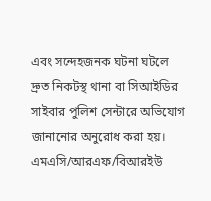এবং সন্দেহজনক ঘটনা ঘটলে দ্রুত নিকটস্থ থানা বা সিআইডির সাইবার পুলিশ সেন্টারে অভিযোগ জানানোর অনুরোধ করা হয়।
এমএসি/আরএফ/বিআরইউ